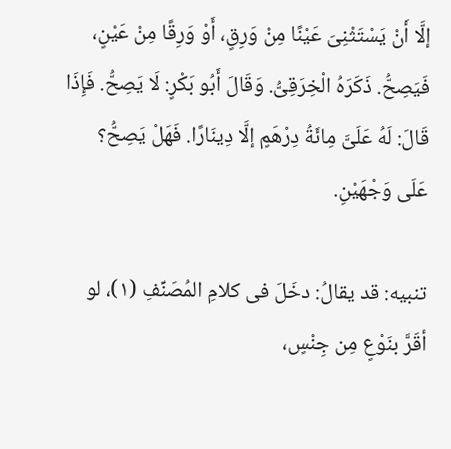إلَّا أَنْ يَسْتَثْنِىَ عَيْنًا مِنْ وَرِقٍ، أَوْ وَرِقًا مِنْ عَيْنٍ، فَيَصِحُّ. ذَكَرَهُ الْخِرَقِىُّ. وَقَالَ أَبُو بَكْرٍ: لَا يَصِحُّ. فَإِذَا قَالَ: لَهُ عَلَىَّ مِائَةُ دِرْهَمٍ إلَّا دِينَارًا. فَهَلْ يَصِحُّ؟ عَلَى وَجْهَيْنِ.

تنبيه: قد يقالُ: دخَلَ فى كلامِ المُصَنِّفِ (١)، لو أقَرَّ بنَوْعٍ مِن جِنْسٍ،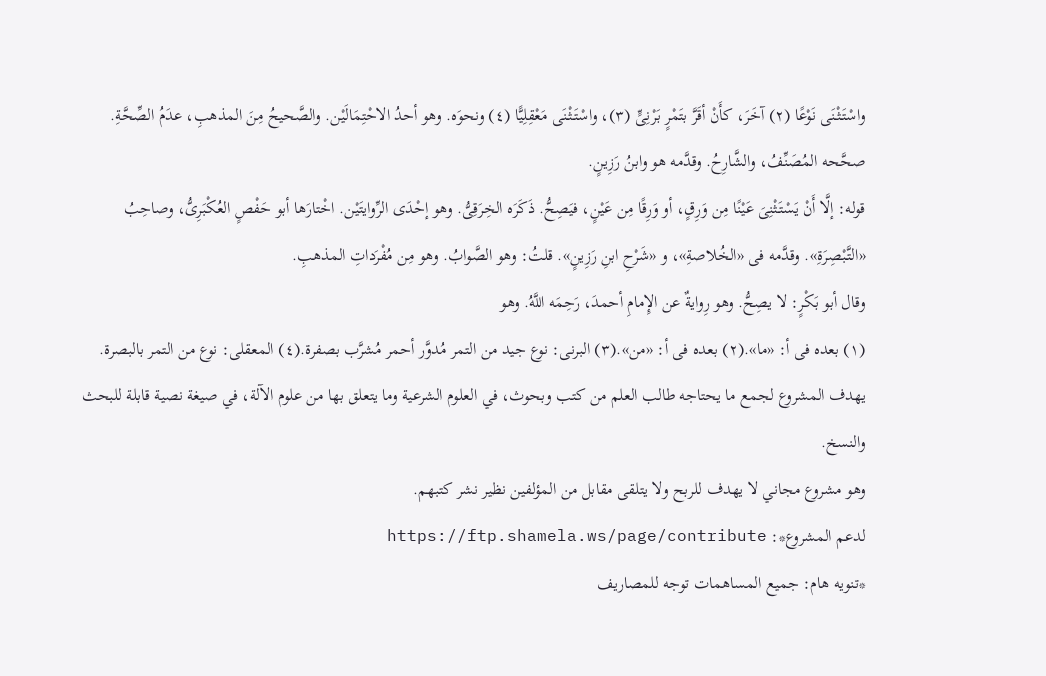واسْتَثْنَى نَوْعًا (٢) آخَرَ، كأَنْ أقَرَّ بتَمْرٍ بَرْنِىٍّ (٣)، واسْتَثْنَى مَعْقِلِيًّا (٤) ونحوَه. وهو أحدُ الاحْتِمَالَيْن. والصَّحيحُ مِنَ المذهبِ، عدَمُ الصِّحَّةِ. صحَّحه المُصَنِّفُ، والشَّارِحُ. وقدَّمه هو وابنُ رَزِينٍ.
قوله: إلَّا أَنْ يَسْتَثْنِىَ عَيْنًا مِن وَرِقٍ، أو وَرِقًا مِن عَيْنٍ، فيَصِحُّ. ذَكَرَه الخِرَقِىُّ. وهو إحْدَى الرِّوايتَيْن. اخْتارَها أبو حَفْصٍ العُكْبَرِىُّ، وصاحِبُ «التَّبْصِرَةِ». وقدَّمه فى «الخُلاصةِ»، و «شَرْحِ ابنِ رَزِينٍ». قلتُ: وهو الصَّوابُ. وهو مِن مُفْرَداتِ المذهبِ.
وقال أبو بَكْرٍ: لا يصِحُّ. وهو رِوايةٌ عن الإِمامِ أحمدَ، رَحِمَه اللَّهُ. وهو
(١) بعده فى أ: «ما».(٢) بعده فى أ: «من».(٣) البرنى: نوع جيد من التمر مُدوَّر أحمر مُشرَّب بصفرة.(٤) المعقلى: نوع من التمر بالبصرة.
يهدف المشروع لجمع ما يحتاجه طالب العلم من كتب وبحوث، في العلوم الشرعية وما يتعلق بها من علوم الآلة، في صيغة نصية قابلة للبحث والنسخ.
وهو مشروع مجاني لا يهدف للربح ولا يتلقى مقابل من المؤلفين نظير نشر كتبهم.
لدعم المشروع*: https://ftp.shamela.ws/page/contribute
*تنويه هام: جميع المساهمات توجه للمصاريف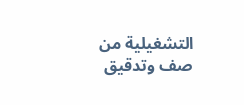التشغيلية من صف وتدقيق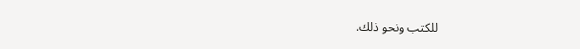للكتب ونحو ذلك.